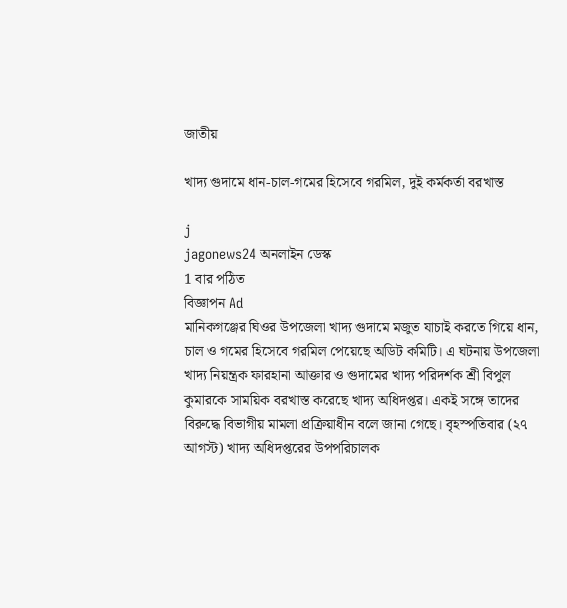জাতীয়

খাদ্য গুদামে ধান-চাল-গমের হিসেবে গরমিল, দুই কর্মকর্তা বরখাস্ত

j
jagonews24 অনলাইন ডেস্ক
1 বার পঠিত
বিজ্ঞাপন Ad
মানিকগঞ্জের ঘিওর উপজেলা খাদ্য গুদামে মজুত যাচাই করতে গিয়ে ধান, চাল ও গমের হিসেবে গরমিল পেয়েছে অডিট কমিটি। এ ঘটনায় উপজেলা খাদ্য নিয়ন্ত্রক ফারহানা আক্তার ও গুদামের খাদ্য পরিদর্শক শ্রী বিপুল কুমারকে সাময়িক বরখাস্ত করেছে খাদ্য অধিদপ্তর। একই সঙ্গে তাদের বিরুদ্ধে বিভাগীয় মামলা প্রক্রিয়াধীন বলে জানা গেছে। বৃহস্পতিবার (২৭ আগস্ট) খাদ্য অধিদপ্তরের উপপরিচালক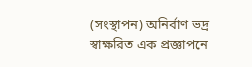(সংস্থাপন) অনির্বাণ ভদ্র স্বাক্ষরিত এক প্রজ্ঞাপনে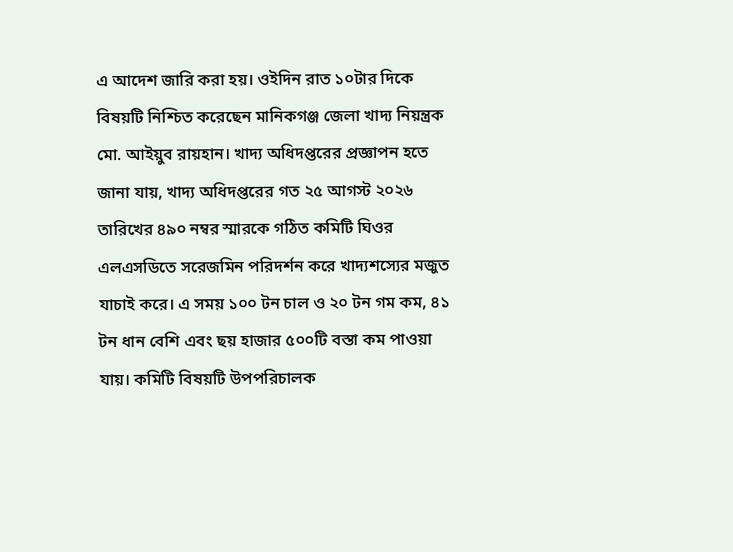এ আদেশ জারি করা হয়। ওইদিন রাত ১০টার দিকে বিষয়টি নিশ্চিত করেছেন মানিকগঞ্জ জেলা খাদ্য নিয়ন্ত্রক মো. আইয়ুব রায়হান। খাদ্য অধিদপ্তরের প্রজ্ঞাপন হতে জানা যায়, খাদ্য অধিদপ্তরের গত ২৫ আগস্ট ২০২৬ তারিখের ৪৯০ নম্বর স্মারকে গঠিত কমিটি ঘিওর এলএসডিতে সরেজমিন পরিদর্শন করে খাদ্যশস্যের মজুত যাচাই করে। এ সময় ১০০ টন চাল ও ২০ টন গম কম, ৪১ টন ধান বেশি এবং ছয় হাজার ৫০০টি বস্তা কম পাওয়া যায়। কমিটি বিষয়টি উপপরিচালক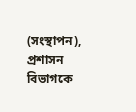(সংস্থাপন), প্রশাসন বিভাগকে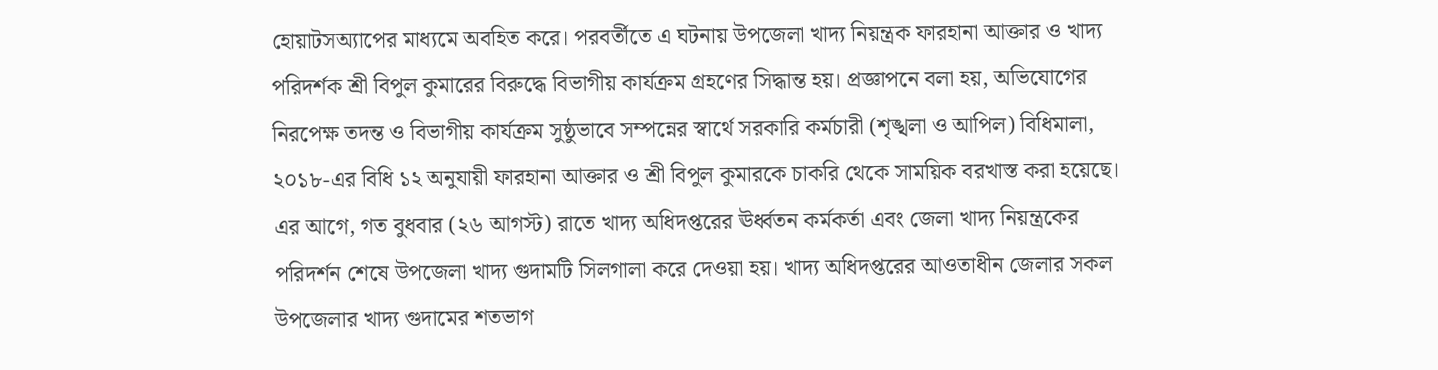হোয়াটসঅ্যাপের মাধ্যমে অবহিত করে। পরবর্তীতে এ ঘটনায় উপজেলা খাদ্য নিয়ন্ত্রক ফারহানা আক্তার ও খাদ্য পরিদর্শক শ্রী বিপুল কুমারের বিরুদ্ধে বিভাগীয় কার্যক্রম গ্রহণের সিদ্ধান্ত হয়। প্রজ্ঞাপনে বলা হয়, অভিযোগের নিরপেক্ষ তদন্ত ও বিভাগীয় কার্যক্রম সুষ্ঠুভাবে সম্পন্নের স্বার্থে সরকারি কর্মচারী (শৃঙ্খলা ও আপিল) বিধিমালা, ২০১৮-এর বিধি ১২ অনুযায়ী ফারহানা আক্তার ও শ্রী বিপুল কুমারকে চাকরি থেকে সাময়িক বরখাস্ত করা হয়েছে। এর আগে, গত বুধবার (২৬ আগস্ট) রাতে খাদ্য অধিদপ্তরের ঊর্ধ্বতন কর্মকর্তা এবং জেলা খাদ্য নিয়ন্ত্রকের পরিদর্শন শেষে উপজেলা খাদ্য গুদামটি সিলগালা করে দেওয়া হয়। খাদ্য অধিদপ্তরের আওতাধীন জেলার সকল উপজেলার খাদ্য গুদামের শতভাগ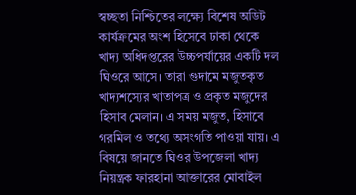স্বচ্ছতা নিশ্চিতের লক্ষ্যে বিশেষ অডিট কার্যক্রমের অংশ হিসেবে ঢাকা থেকে খাদ্য অধিদপ্তরের উচ্চপর্যায়ের একটি দল ঘিওরে আসে। তারা গুদামে মজুতকৃত খাদ্যশস্যের খাতাপত্র ও প্রকৃত মজুদের হিসাব মেলান। এ সময় মজুত, হিসাবে গরমিল ও তথ্যে অসংগতি পাওয়া যায়। এ বিষয়ে জানতে ঘিওর উপজেলা খাদ্য নিয়ন্ত্রক ফারহানা আক্তারের মোবাইল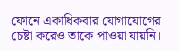ফোনে একাধিকবার যোগাযোগের চেষ্টা করেও তাকে পাওয়া যায়নি।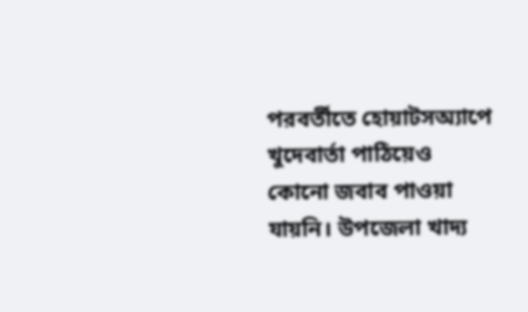পরবর্তীতে হোয়াটসঅ্যাপে খুদেবার্তা পাঠিয়েও কোনো জবাব পাওয়া যায়নি। উপজেলা খাদ্য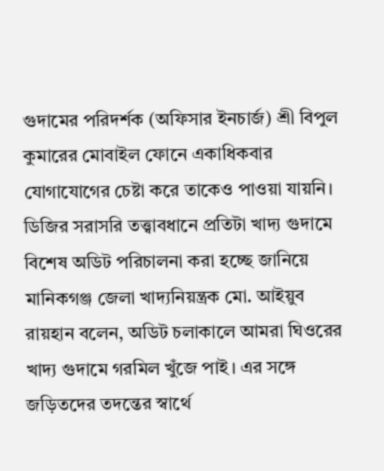গুদামের পরিদর্শক (অফিসার ইনচার্জ) শ্রী বিপুল কুমারের মোবাইল ফোনে একাধিকবার যোগাযোগের চেষ্টা করে তাকেও পাওয়া যায়নি। ডিজির সরাসরি তত্ত্বাবধানে প্রতিটা খাদ্য গুদামে বিশেষ অডিট পরিচালনা করা হচ্ছে জানিয়ে মানিকগঞ্জ জেলা খাদ্যনিয়ন্ত্রক মো. আইয়ুব রায়হান বলেন, অডিট চলাকালে আমরা ঘিওরের খাদ্য গুদামে গরমিল খুঁজে পাই। এর সঙ্গে জড়িতদের তদন্তের স্বার্থে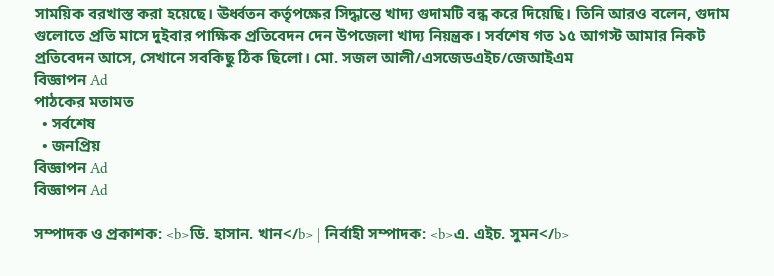সাময়িক বরখাস্ত করা হয়েছে। ঊর্ধ্বতন কর্তৃপক্ষের সিদ্ধান্তে খাদ্য গুদামটি বন্ধ করে দিয়েছি। তিনি আরও বলেন, গুদাম গুলোতে প্রতি মাসে দুইবার পাক্ষিক প্রতিবেদন দেন উপজেলা খাদ্য নিয়ন্ত্রক। সর্বশেষ গত ১৫ আগস্ট আমার নিকট প্রতিবেদন আসে, সেখানে সবকিছু ঠিক ছিলো। মো. সজল আলী/এসজেডএইচ/জেআইএম
বিজ্ঞাপন Ad
পাঠকের মতামত
  • সর্বশেষ
  • জনপ্রিয়
বিজ্ঞাপন Ad
বিজ্ঞাপন Ad

সম্পাদক ও প্রকাশক: <b>ডি. হাসান. খান</b> | নির্বাহী সম্পাদক: <b>এ. এইচ. সুমন</b>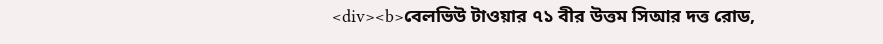<div><b>বেলভিউ টাওয়ার ৭১ বীর উত্তম সিআর দত্ত রোড,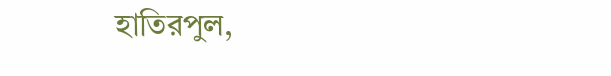হাতিরপুল,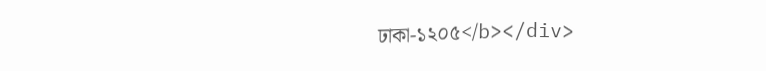ঢাকা-১২০৫</b></div>